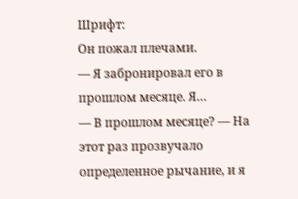Шрифт:
Он пожал плечами.
— Я забронировал его в прошлом месяце. Я…
— В прошлом месяце? — На этот раз прозвучало определенное рычание, и я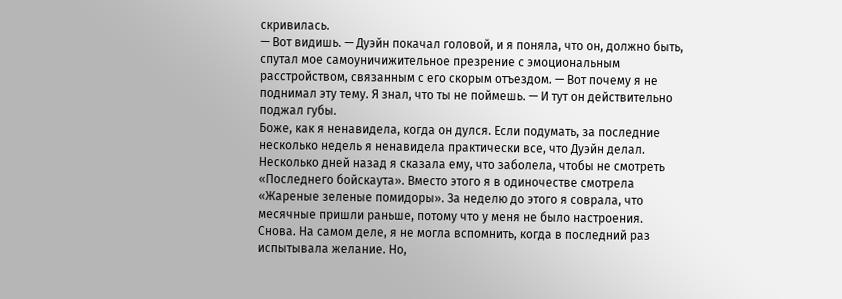скривилась.
— Вот видишь. — Дуэйн покачал головой, и я поняла, что он, должно быть, спутал мое самоуничижительное презрение с эмоциональным расстройством, связанным с его скорым отъездом. — Вот почему я не поднимал эту тему. Я знал, что ты не поймешь. — И тут он действительно поджал губы.
Боже, как я ненавидела, когда он дулся. Если подумать, за последние несколько недель я ненавидела практически все, что Дуэйн делал. Несколько дней назад я сказала ему, что заболела, чтобы не смотреть «Последнего бойскаута». Вместо этого я в одиночестве смотрела «Жареные зеленые помидоры». За неделю до этого я соврала, что месячные пришли раньше, потому что у меня не было настроения. Снова. На самом деле, я не могла вспомнить, когда в последний раз испытывала желание. Но,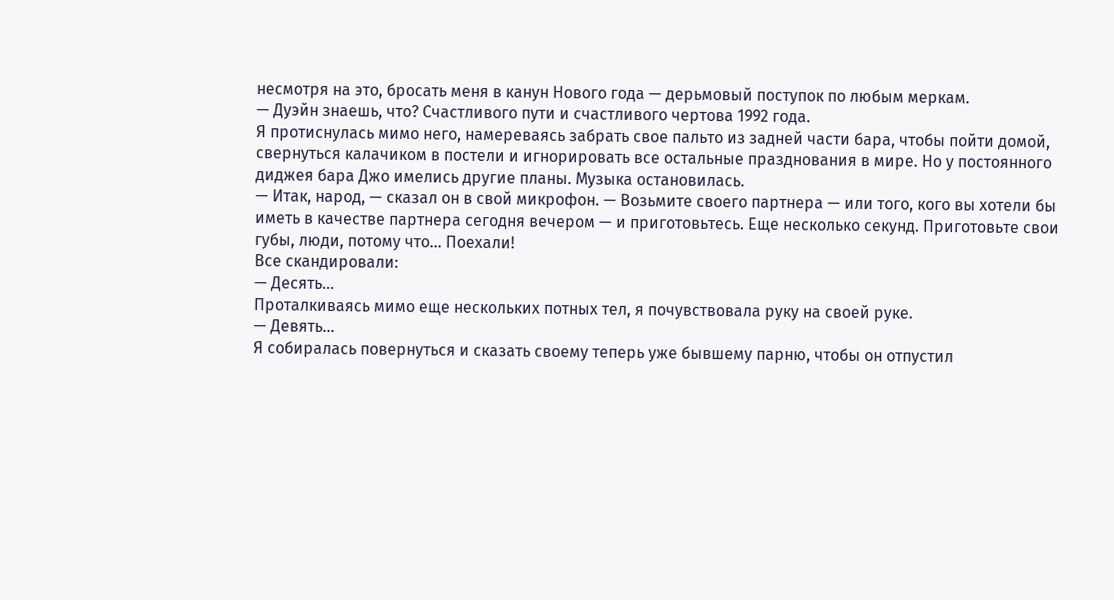несмотря на это, бросать меня в канун Нового года — дерьмовый поступок по любым меркам.
— Дуэйн знаешь, что? Счастливого пути и счастливого чертова 1992 года.
Я протиснулась мимо него, намереваясь забрать свое пальто из задней части бара, чтобы пойти домой, свернуться калачиком в постели и игнорировать все остальные празднования в мире. Но у постоянного диджея бара Джо имелись другие планы. Музыка остановилась.
— Итак, народ, — сказал он в свой микрофон. — Возьмите своего партнера — или того, кого вы хотели бы иметь в качестве партнера сегодня вечером — и приготовьтесь. Еще несколько секунд. Приготовьте свои губы, люди, потому что… Поехали!
Все скандировали:
— Десять…
Проталкиваясь мимо еще нескольких потных тел, я почувствовала руку на своей руке.
— Девять…
Я собиралась повернуться и сказать своему теперь уже бывшему парню, чтобы он отпустил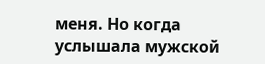меня. Но когда услышала мужской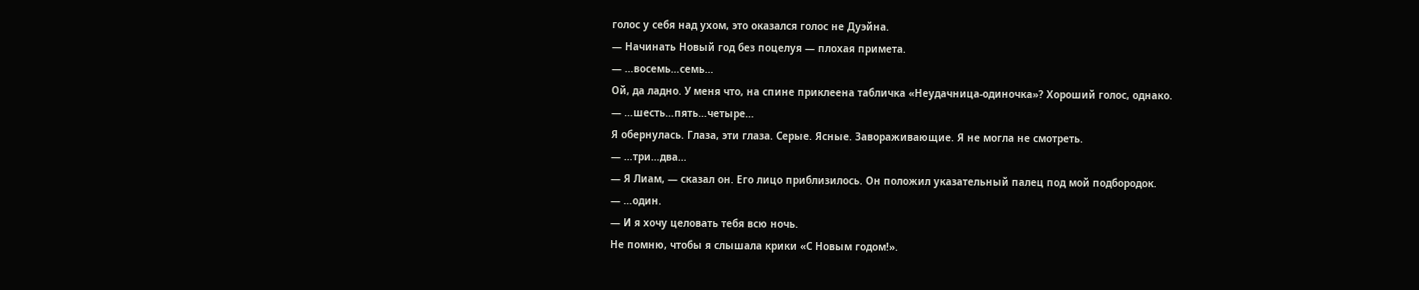голос у себя над ухом, это оказался голос не Дуэйна.
— Начинать Новый год без поцелуя — плохая примета.
— …восемь…семь…
Ой, да ладно. У меня что, на спине приклеена табличка «Неудачница-одиночка»? Хороший голос, однако.
— …шесть…пять…четыре…
Я обернулась. Глаза, эти глаза. Серые. Ясные. Завораживающие. Я не могла не смотреть.
— …три…два…
— Я Лиам, — сказал он. Его лицо приблизилось. Он положил указательный палец под мой подбородок.
— …один.
— И я хочу целовать тебя всю ночь.
Не помню, чтобы я слышала крики «С Новым годом!».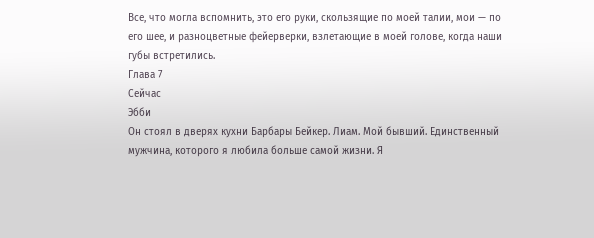Все, что могла вспомнить, это его руки, скользящие по моей талии, мои — по его шее, и разноцветные фейерверки, взлетающие в моей голове, когда наши губы встретились.
Глава 7
Сейчас
Эбби
Он стоял в дверях кухни Барбары Бейкер. Лиам. Мой бывший. Единственный мужчина, которого я любила больше самой жизни. Я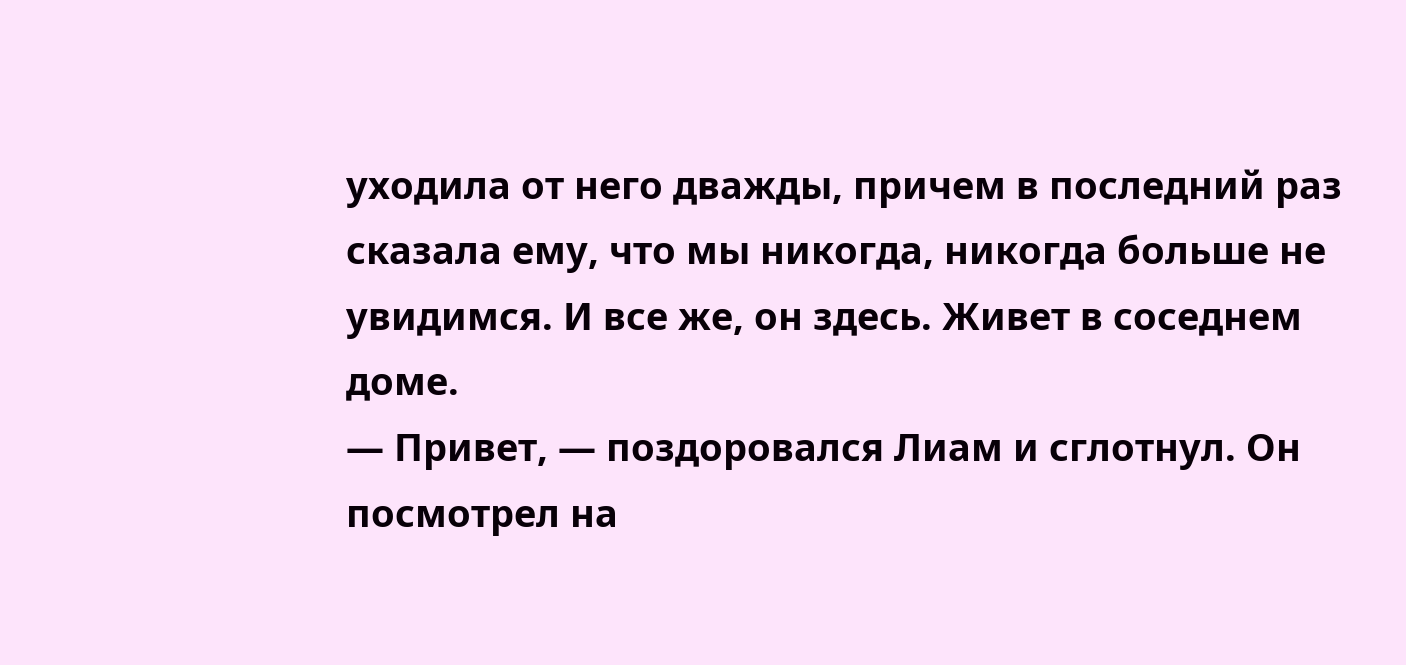уходила от него дважды, причем в последний раз сказала ему, что мы никогда, никогда больше не увидимся. И все же, он здесь. Живет в соседнем доме.
— Привет, — поздоровался Лиам и сглотнул. Он посмотрел на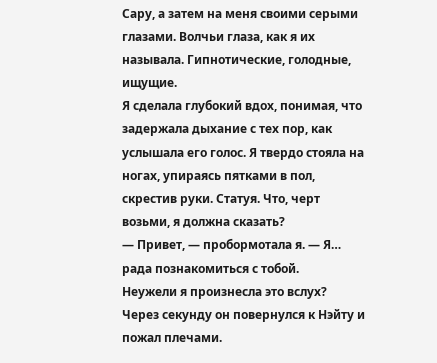Сару, а затем на меня своими серыми глазами. Волчьи глаза, как я их называла. Гипнотические, голодные, ищущие.
Я сделала глубокий вдох, понимая, что задержала дыхание с тех пор, как услышала его голос. Я твердо стояла на ногах, упираясь пятками в пол, скрестив руки. Статуя. Что, черт возьми, я должна сказать?
— Привет, — пробормотала я. — Я… рада познакомиться с тобой.
Неужели я произнесла это вслух?
Через секунду он повернулся к Нэйту и пожал плечами.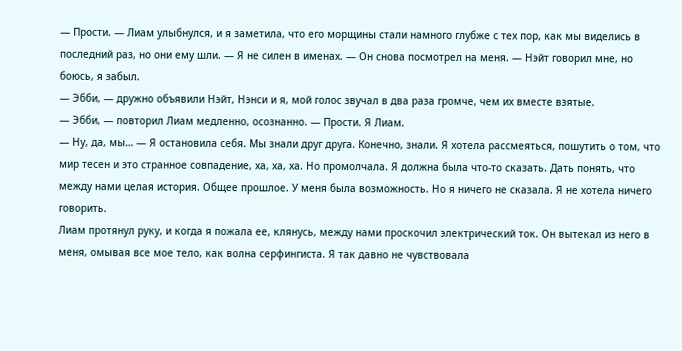— Прости. — Лиам улыбнулся, и я заметила, что его морщины стали намного глубже с тех пор, как мы виделись в последний раз, но они ему шли. — Я не силен в именах. — Он снова посмотрел на меня. — Нэйт говорил мне, но боюсь, я забыл.
— Эбби, — дружно объявили Нэйт, Нэнси и я, мой голос звучал в два раза громче, чем их вместе взятые.
— Эбби, — повторил Лиам медленно, осознанно. — Прости. Я Лиам.
— Ну, да, мы… — Я остановила себя. Мы знали друг друга. Конечно, знали. Я хотела рассмеяться, пошутить о том, что мир тесен и это странное совпадение, ха, ха, ха. Но промолчала. Я должна была что-то сказать. Дать понять, что между нами целая история. Общее прошлое. У меня была возможность. Но я ничего не сказала. Я не хотела ничего говорить.
Лиам протянул руку, и когда я пожала ее, клянусь, между нами проскочил электрический ток. Он вытекал из него в меня, омывая все мое тело, как волна серфингиста. Я так давно не чувствовала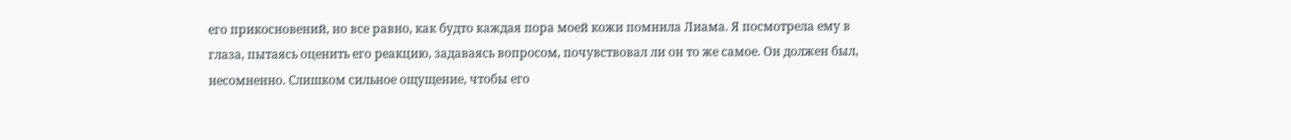его прикосновений, но все равно, как будто каждая пора моей кожи помнила Лиама. Я посмотрела ему в глаза, пытаясь оценить его реакцию, задаваясь вопросом, почувствовал ли он то же самое. Он должен был, несомненно. Слишком сильное ощущение, чтобы его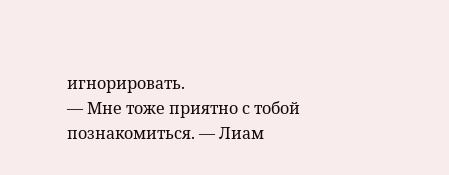игнорировать.
— Мне тоже приятно с тобой познакомиться. — Лиам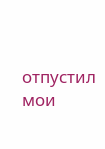отпустил мои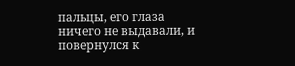пальцы, его глаза ничего не выдавали, и повернулся к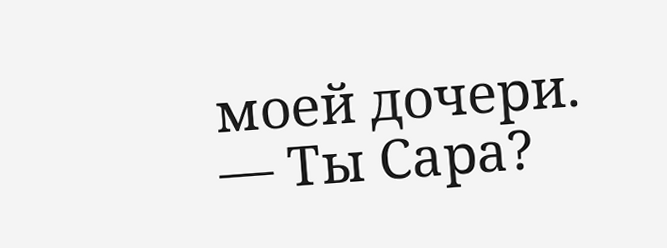моей дочери. — Ты Сара?